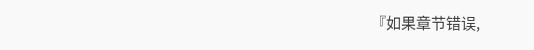『如果章节错误,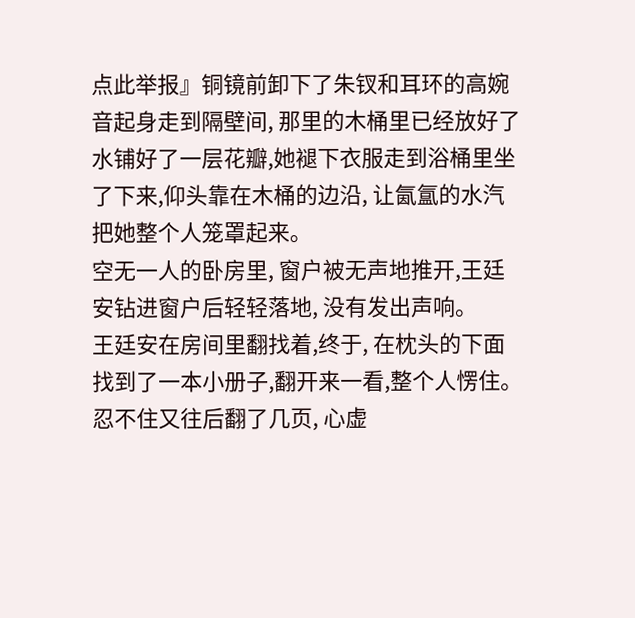点此举报』铜镜前卸下了朱钗和耳环的高婉音起身走到隔壁间, 那里的木桶里已经放好了水铺好了一层花瓣,她褪下衣服走到浴桶里坐了下来,仰头靠在木桶的边沿, 让氤氲的水汽把她整个人笼罩起来。
空无一人的卧房里, 窗户被无声地推开,王廷安钻进窗户后轻轻落地, 没有发出声响。
王廷安在房间里翻找着,终于, 在枕头的下面找到了一本小册子,翻开来一看,整个人愣住。忍不住又往后翻了几页, 心虚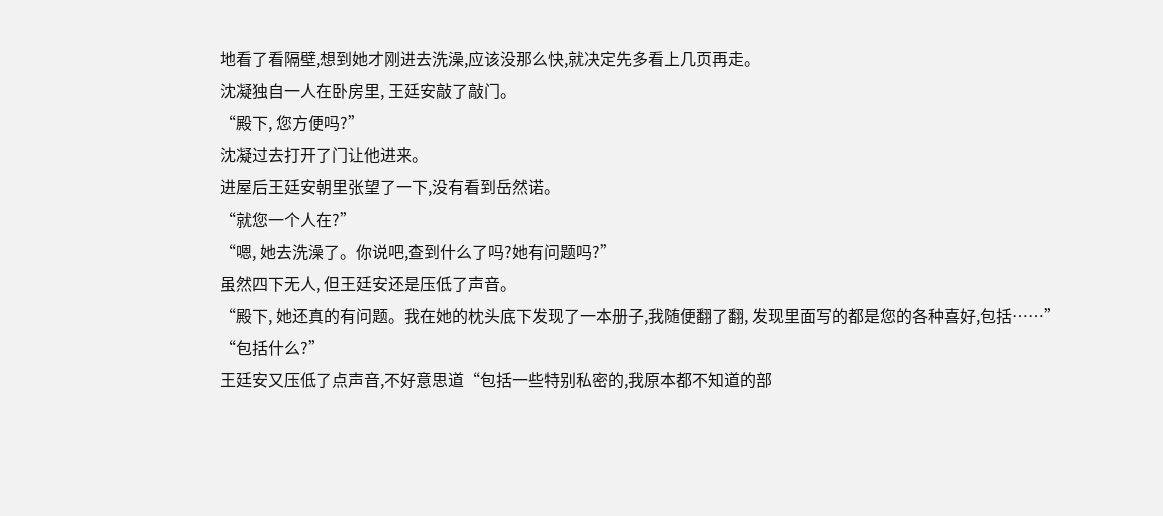地看了看隔壁,想到她才刚进去洗澡,应该没那么快,就决定先多看上几页再走。
沈凝独自一人在卧房里, 王廷安敲了敲门。
“殿下, 您方便吗?”
沈凝过去打开了门让他进来。
进屋后王廷安朝里张望了一下,没有看到岳然诺。
“就您一个人在?”
“嗯, 她去洗澡了。你说吧,查到什么了吗?她有问题吗?”
虽然四下无人, 但王廷安还是压低了声音。
“殿下, 她还真的有问题。我在她的枕头底下发现了一本册子,我随便翻了翻, 发现里面写的都是您的各种喜好,包括……”
“包括什么?”
王廷安又压低了点声音,不好意思道“包括一些特别私密的,我原本都不知道的部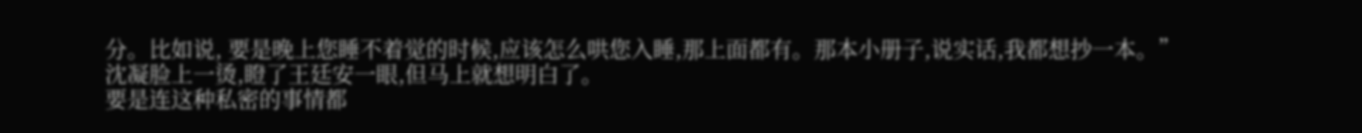分。比如说, 要是晚上您睡不着觉的时候,应该怎么哄您入睡,那上面都有。那本小册子,说实话,我都想抄一本。”
沈凝脸上一烫,瞪了王廷安一眼,但马上就想明白了。
要是连这种私密的事情都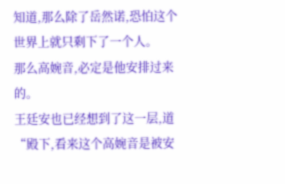知道,那么除了岳然诺,恐怕这个世界上就只剩下了一个人。
那么高婉音,必定是他安排过来的。
王廷安也已经想到了这一层,道“殿下,看来这个高婉音是被安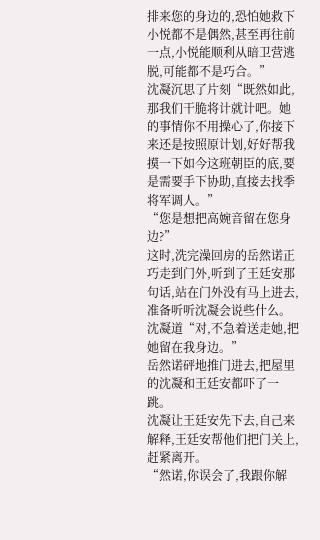排来您的身边的,恐怕她救下小悦都不是偶然,甚至再往前一点,小悦能顺利从暗卫营逃脱,可能都不是巧合。”
沈凝沉思了片刻“既然如此,那我们干脆将计就计吧。她的事情你不用操心了,你接下来还是按照原计划,好好帮我摸一下如今这班朝臣的底,要是需要手下协助,直接去找季将军调人。”
“您是想把高婉音留在您身边?”
这时,洗完澡回房的岳然诺正巧走到门外,听到了王廷安那句话,站在门外没有马上进去,准备听听沈凝会说些什么。
沈凝道“对,不急着送走她,把她留在我身边。”
岳然诺砰地推门进去,把屋里的沈凝和王廷安都吓了一跳。
沈凝让王廷安先下去,自己来解释,王廷安帮他们把门关上,赶紧离开。
“然诺,你误会了,我跟你解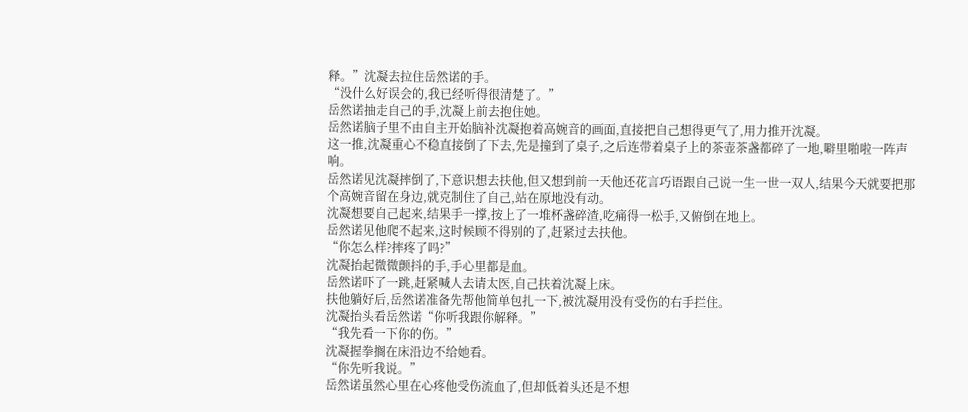释。”沈凝去拉住岳然诺的手。
“没什么好误会的,我已经听得很清楚了。”
岳然诺抽走自己的手,沈凝上前去抱住她。
岳然诺脑子里不由自主开始脑补沈凝抱着高婉音的画面,直接把自己想得更气了,用力推开沈凝。
这一推,沈凝重心不稳直接倒了下去,先是撞到了桌子,之后连带着桌子上的茶壶茶盏都碎了一地,噼里啪啦一阵声响。
岳然诺见沈凝摔倒了,下意识想去扶他,但又想到前一天他还花言巧语跟自己说一生一世一双人,结果今天就要把那个高婉音留在身边,就克制住了自己,站在原地没有动。
沈凝想要自己起来,结果手一撑,按上了一堆杯盏碎渣,吃痛得一松手,又俯倒在地上。
岳然诺见他爬不起来,这时候顾不得别的了,赶紧过去扶他。
“你怎么样?摔疼了吗?”
沈凝抬起微微颤抖的手,手心里都是血。
岳然诺吓了一跳,赶紧喊人去请太医,自己扶着沈凝上床。
扶他躺好后,岳然诺准备先帮他简单包扎一下,被沈凝用没有受伤的右手拦住。
沈凝抬头看岳然诺“你听我跟你解释。”
“我先看一下你的伤。”
沈凝握拳搁在床沿边不给她看。
“你先听我说。”
岳然诺虽然心里在心疼他受伤流血了,但却低着头还是不想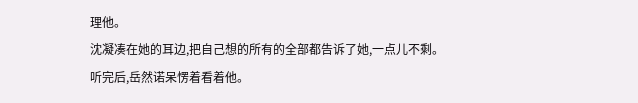理他。
沈凝凑在她的耳边,把自己想的所有的全部都告诉了她,一点儿不剩。
听完后,岳然诺呆愣着看着他。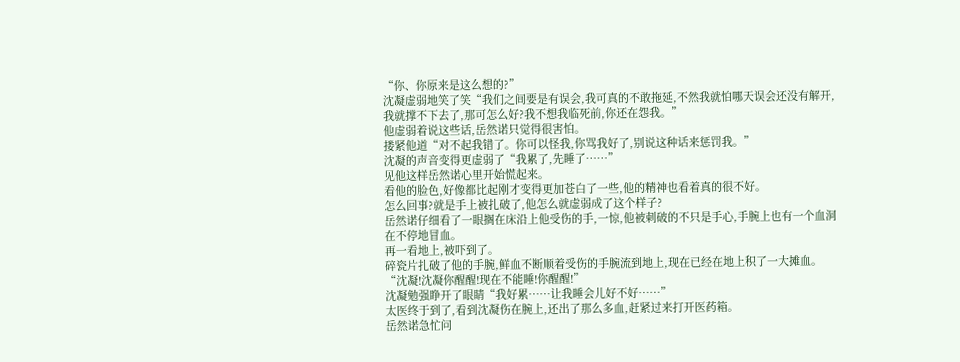“你、你原来是这么想的?”
沈凝虚弱地笑了笑“我们之间要是有误会,我可真的不敢拖延,不然我就怕哪天误会还没有解开,我就撑不下去了,那可怎么好?我不想我临死前,你还在怨我。”
他虚弱着说这些话,岳然诺只觉得很害怕。
搂紧他道“对不起我错了。你可以怪我,你骂我好了,别说这种话来惩罚我。”
沈凝的声音变得更虚弱了“我累了,先睡了……”
见他这样岳然诺心里开始慌起来。
看他的脸色,好像都比起刚才变得更加苍白了一些,他的精神也看着真的很不好。
怎么回事?就是手上被扎破了,他怎么就虚弱成了这个样子?
岳然诺仔细看了一眼搁在床沿上他受伤的手,一惊,他被刺破的不只是手心,手腕上也有一个血洞在不停地冒血。
再一看地上,被吓到了。
碎瓷片扎破了他的手腕,鲜血不断顺着受伤的手腕流到地上,现在已经在地上积了一大摊血。
“沈凝!沈凝你醒醒!现在不能睡!你醒醒!”
沈凝勉强睁开了眼睛“我好累……让我睡会儿好不好……”
太医终于到了,看到沈凝伤在腕上,还出了那么多血,赶紧过来打开医药箱。
岳然诺急忙问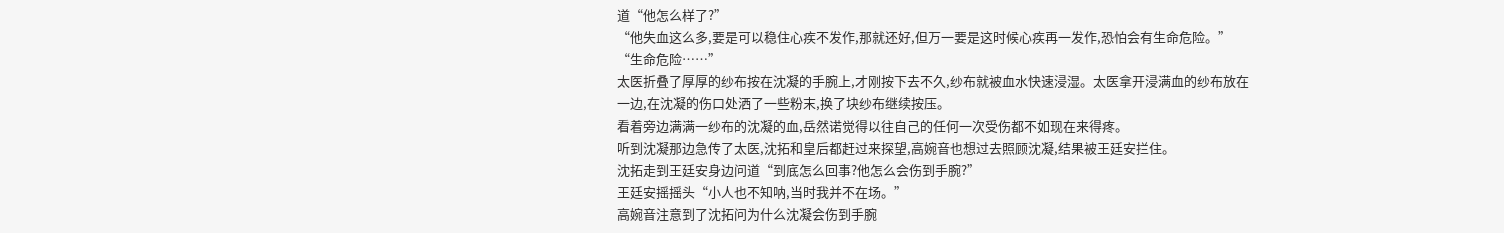道“他怎么样了?”
“他失血这么多,要是可以稳住心疾不发作,那就还好,但万一要是这时候心疾再一发作,恐怕会有生命危险。”
“生命危险……”
太医折叠了厚厚的纱布按在沈凝的手腕上,才刚按下去不久,纱布就被血水快速浸湿。太医拿开浸满血的纱布放在一边,在沈凝的伤口处洒了一些粉末,换了块纱布继续按压。
看着旁边满满一纱布的沈凝的血,岳然诺觉得以往自己的任何一次受伤都不如现在来得疼。
听到沈凝那边急传了太医,沈拓和皇后都赶过来探望,高婉音也想过去照顾沈凝,结果被王廷安拦住。
沈拓走到王廷安身边问道“到底怎么回事?他怎么会伤到手腕?”
王廷安摇摇头“小人也不知呐,当时我并不在场。”
高婉音注意到了沈拓问为什么沈凝会伤到手腕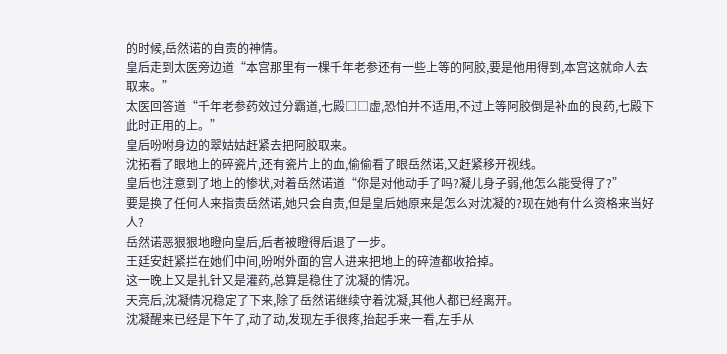的时候,岳然诺的自责的神情。
皇后走到太医旁边道“本宫那里有一棵千年老参还有一些上等的阿胶,要是他用得到,本宫这就命人去取来。”
太医回答道“千年老参药效过分霸道,七殿□□虚,恐怕并不适用,不过上等阿胶倒是补血的良药,七殿下此时正用的上。”
皇后吩咐身边的翠姑姑赶紧去把阿胶取来。
沈拓看了眼地上的碎瓷片,还有瓷片上的血,偷偷看了眼岳然诺,又赶紧移开视线。
皇后也注意到了地上的惨状,对着岳然诺道“你是对他动手了吗?凝儿身子弱,他怎么能受得了?”
要是换了任何人来指责岳然诺,她只会自责,但是皇后她原来是怎么对沈凝的?现在她有什么资格来当好人?
岳然诺恶狠狠地瞪向皇后,后者被瞪得后退了一步。
王廷安赶紧拦在她们中间,吩咐外面的宫人进来把地上的碎渣都收拾掉。
这一晚上又是扎针又是灌药,总算是稳住了沈凝的情况。
天亮后,沈凝情况稳定了下来,除了岳然诺继续守着沈凝,其他人都已经离开。
沈凝醒来已经是下午了,动了动,发现左手很疼,抬起手来一看,左手从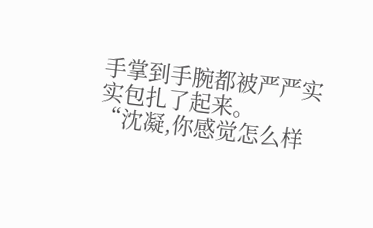手掌到手腕都被严严实实包扎了起来。
“沈凝,你感觉怎么样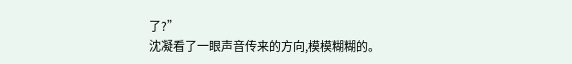了?”
沈凝看了一眼声音传来的方向,模模糊糊的。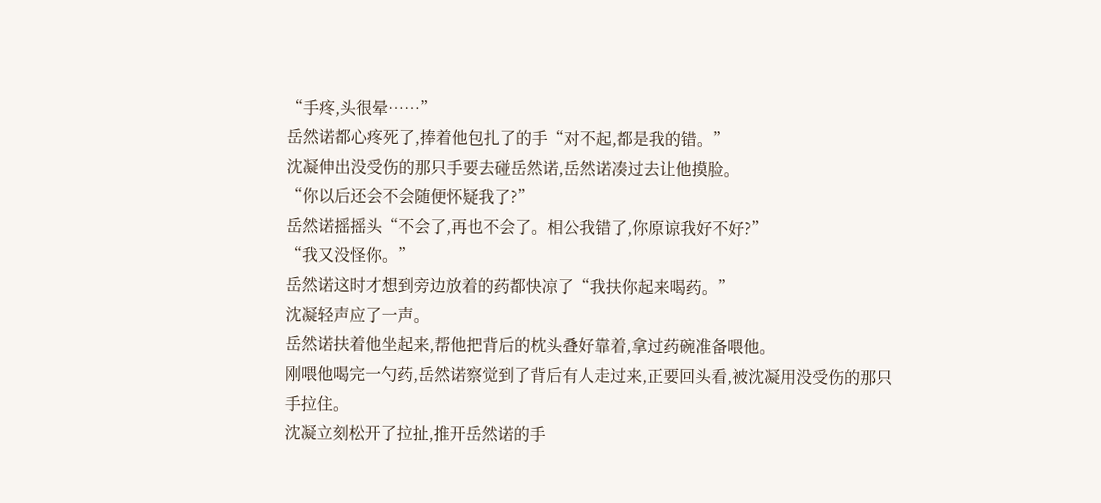“手疼,头很晕……”
岳然诺都心疼死了,捧着他包扎了的手“对不起,都是我的错。”
沈凝伸出没受伤的那只手要去碰岳然诺,岳然诺凑过去让他摸脸。
“你以后还会不会随便怀疑我了?”
岳然诺摇摇头“不会了,再也不会了。相公我错了,你原谅我好不好?”
“我又没怪你。”
岳然诺这时才想到旁边放着的药都快凉了“我扶你起来喝药。”
沈凝轻声应了一声。
岳然诺扶着他坐起来,帮他把背后的枕头叠好靠着,拿过药碗准备喂他。
刚喂他喝完一勺药,岳然诺察觉到了背后有人走过来,正要回头看,被沈凝用没受伤的那只手拉住。
沈凝立刻松开了拉扯,推开岳然诺的手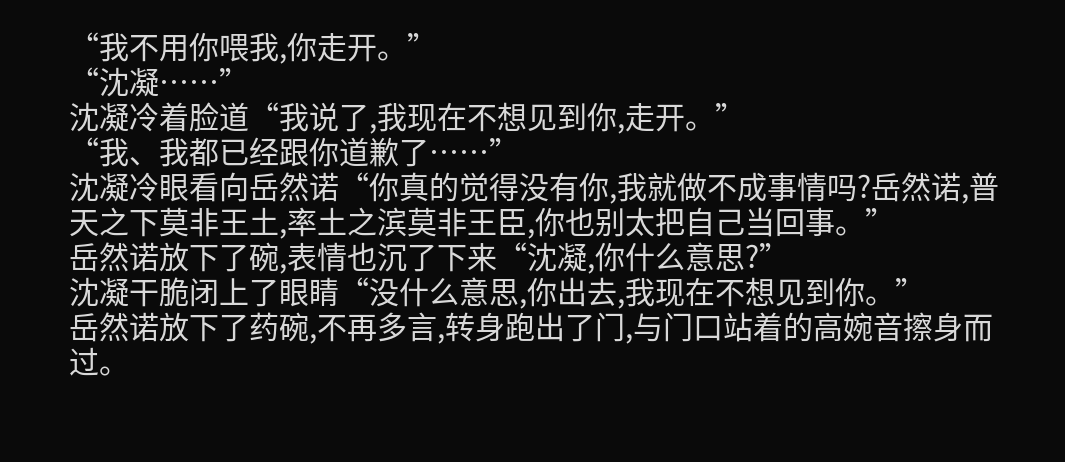“我不用你喂我,你走开。”
“沈凝……”
沈凝冷着脸道“我说了,我现在不想见到你,走开。”
“我、我都已经跟你道歉了……”
沈凝冷眼看向岳然诺“你真的觉得没有你,我就做不成事情吗?岳然诺,普天之下莫非王土,率土之滨莫非王臣,你也别太把自己当回事。”
岳然诺放下了碗,表情也沉了下来“沈凝,你什么意思?”
沈凝干脆闭上了眼睛“没什么意思,你出去,我现在不想见到你。”
岳然诺放下了药碗,不再多言,转身跑出了门,与门口站着的高婉音擦身而过。